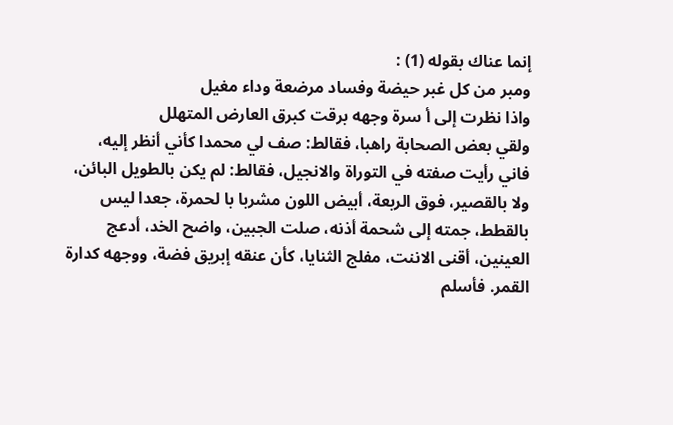إنما عناك بقوله (1) :
ومبر من كل غبر حيضة وفساد مرضعة وداء مغيل
واذا نظرت إلى أ سرة وجهه برقت كبرق العارض المتهلل
ولقي بعض الصحابة راهبا، فقالط: صف لي محمدا كأني أنظر إليه،
فاني رأيت صفته في التوراة والانجيل، فقالط: لم يكن بالطويل البائن،
ولا بالقصير، فوق الربعة، أبيض اللون مشربا با لحمرة، جعدا ليس
بالقطط، جمته إلى شحمة أذنه، صلت الجبين، واضح الخد، أدعج
العينين، أقنى الاننت، مفلج الثنايا، كأن عنقه إبريق فضة، ووجهه كدارة
القمر. فأسلم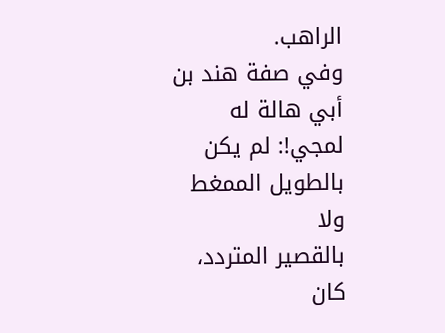الراهب.
وفي صفة هند بن أبي هالة له لمجي!: لم يكن بالطويل الممغط ولا
بالقصير المتردد، كان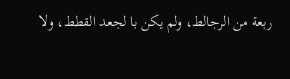ربعة من الرجالط، ولم يكن با لجعد القطط، ولا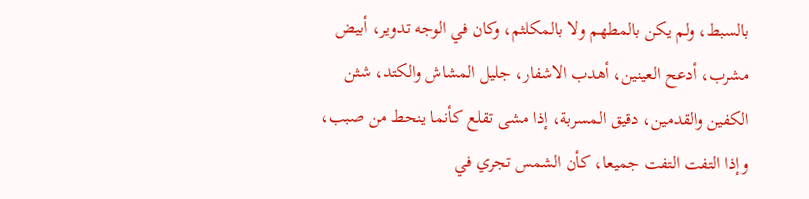بالسبط، ولم يكن بالمطهم ولا بالمكلثم، وكان في الوجه تدوير، أبيض
مشرب، أدعح العينين، أهدب الاشفار، جليل المشاش والكتد، شثن
الكفين والقدمين، دقيق المسربة، إذا مشى تقلع كأنما ينحط من صبب،
وإذا التفت التفت جميعا، كأن الشمس تجري في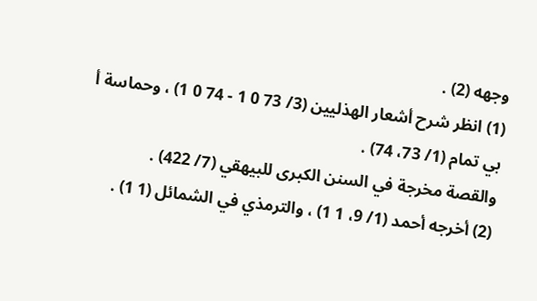وجهه (2) .
(1) انظر شرح أشعار الهذليين (3/ 73 0 1 - 74 0 1) ، وحماسة أ بي تمام (1/ 73، 74) .
والقصة مخرجة في السنن الكبرى للبيهقي (7/ 422) .
(2) أخرجه أحمد (1/ 9، 1 1) ، والترمذي في الشمائل (1 1) .